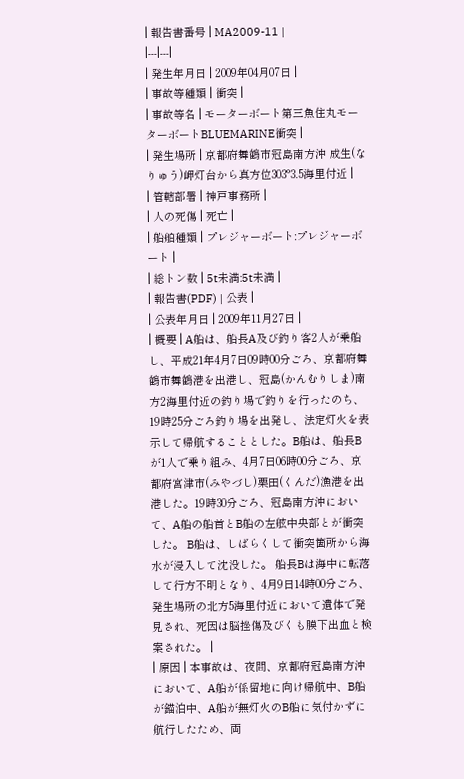| 報告書番号 | MA2009-11 |
|---|---|
| 発生年月日 | 2009年04月07日 |
| 事故等種類 | 衝突 |
| 事故等名 | モーターボート第三魚住丸モーターボートBLUEMARINE衝突 |
| 発生場所 | 京都府舞鶴市冠島南方沖 成生(なりゅう)岬灯台から真方位303°3.5海里付近 |
| 管轄部署 | 神戸事務所 |
| 人の死傷 | 死亡 |
| 船舶種類 | プレジャーボート:プレジャーボート |
| 総トン数 | 5t未満:5t未満 |
| 報告書(PDF) | 公表 |
| 公表年月日 | 2009年11月27日 |
| 概要 | A船は、船長A及び釣り客2人が乗船し、平成21年4月7日09時00分ごろ、京都府舞鶴市舞鶴港を出港し、冠島(かんむりしま)南方2海里付近の釣り場で釣りを行ったのち、19時25分ごろ釣り場を出発し、法定灯火を表示して帰航することとした。B船は、船長Bが1人で乗り組み、4月7日06時00分ごろ、京都府宮津市(みやづし)栗田(くんだ)漁港を出港した。19時30分ごろ、冠島南方沖において、A船の船首とB船の左舷中央部とが衝突した。 B船は、しばらくして衝突箇所から海水が浸入して沈没した。 船長Bは海中に転落して行方不明となり、4月9日14時00分ごろ、発生場所の北方5海里付近において遺体で発見され、死因は脳挫傷及びくも膜下出血と検案された。 |
| 原因 | 本事故は、夜間、京都府冠島南方沖において、A船が係留地に向け帰航中、B船が錨泊中、A船が無灯火のB船に気付かずに航行したため、両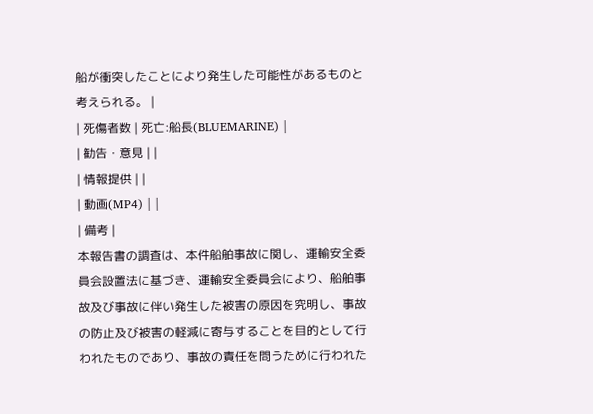船が衝突したことにより発生した可能性があるものと考えられる。 |
| 死傷者数 | 死亡:船長(BLUEMARINE) |
| 勧告・意見 | |
| 情報提供 | |
| 動画(MP4) | |
| 備考 |
本報告書の調査は、本件船舶事故に関し、運輸安全委員会設置法に基づき、運輸安全委員会により、船舶事故及び事故に伴い発生した被害の原因を究明し、事故の防止及び被害の軽減に寄与することを目的として行われたものであり、事故の責任を問うために行われた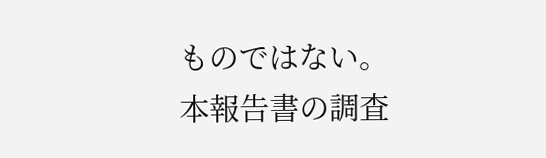ものではない。
本報告書の調査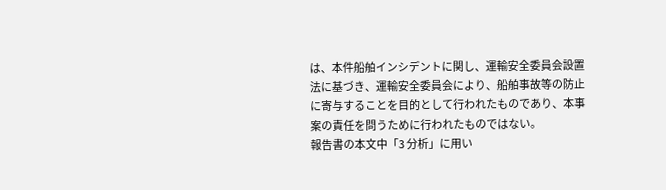は、本件船舶インシデントに関し、運輸安全委員会設置法に基づき、運輸安全委員会により、船舶事故等の防止に寄与することを目的として行われたものであり、本事案の責任を問うために行われたものではない。
報告書の本文中「3 分析」に用い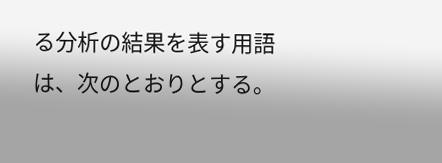る分析の結果を表す用語は、次のとおりとする。